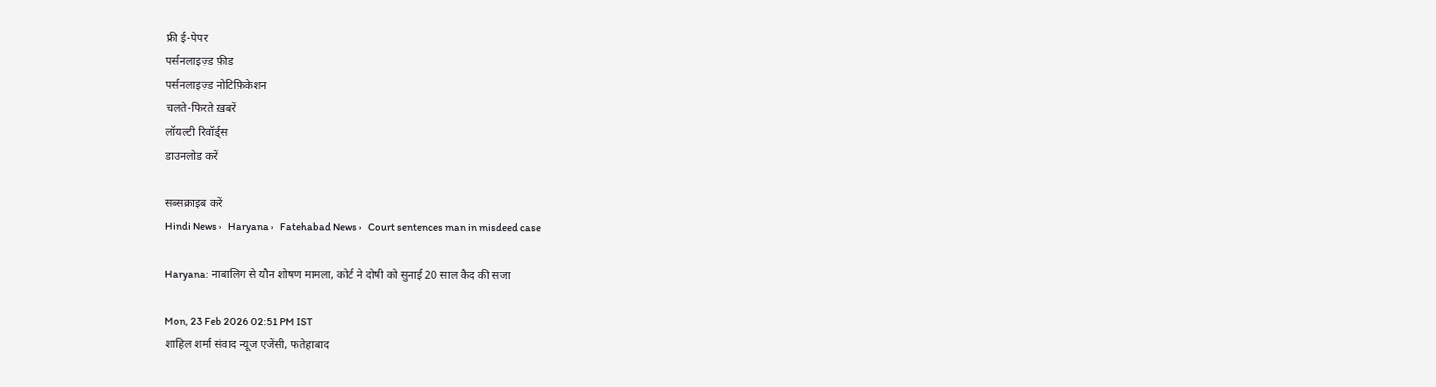फ्री ई-पेपर
पर्सनलाइज़्ड फ़ीड
पर्सनलाइज़्ड नोटिफ़िकेशन
चलते-फिरते ख़बरें
लॉयल्टी रिवॉर्ड्स
डाउनलोड करें

सब्सक्राइब करें
Hindi News ›   Haryana ›   Fatehabad News ›   Court sentences man in misdeed case

Haryana: नाबालिग से यौन शोषण मामला, कोर्ट ने दोषी को सुनाई 20 साल कैद की सजा

Mon, 23 Feb 2026 02:51 PM IST
शाहिल शर्मा संवाद न्यूज एजेंसी, फतेहाबाद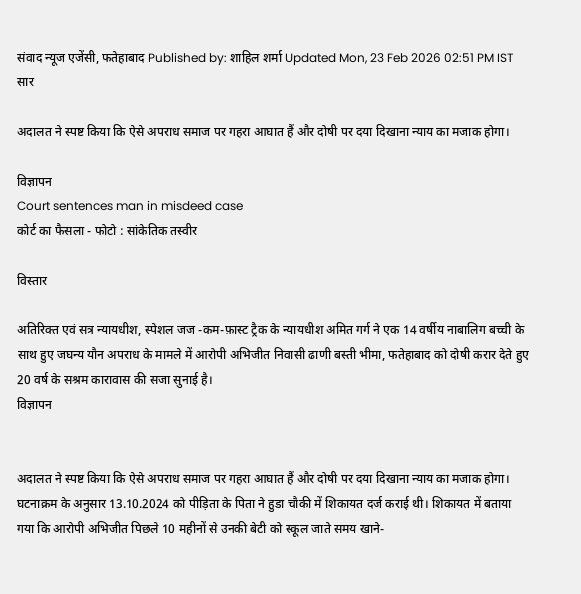संवाद न्यूज एजेंसी, फतेहाबाद Published by: शाहिल शर्मा Updated Mon, 23 Feb 2026 02:51 PM IST
सार

अदालत ने स्पष्ट किया कि ऐसे अपराध समाज पर गहरा आघात हैं और दोषी पर दया दिखाना न्याय का मजाक होगा।

विज्ञापन
Court sentences man in misdeed case
कोर्ट का फैसला - फोटो : सांकेतिक तस्वीर

विस्तार

अतिरिक्त एवं सत्र न्यायधीश, स्पेशल जज -कम-फ़ास्ट ट्रैक के न्यायधीश अमित गर्ग ने एक 14 वर्षीय नाबालिग बच्ची के साथ हुए जघन्य यौन अपराध के मामले में आरोपी अभिजीत निवासी ढाणी बस्ती भीमा, फतेहाबाद को दोषी करार देते हुए 20 वर्ष के सश्रम कारावास की सजा सुनाई है।
विज्ञापन


अदालत ने स्पष्ट किया कि ऐसे अपराध समाज पर गहरा आघात हैं और दोषी पर दया दिखाना न्याय का मजाक होगा। घटनाक्रम के अनुसार 13.10.2024 को पीड़िता के पिता ने हुडा चौकी में शिकायत दर्ज कराई थी। शिकायत में बताया गया कि आरोपी अभिजीत पिछले 10 महीनों से उनकी बेटी को स्कूल जाते समय खाने-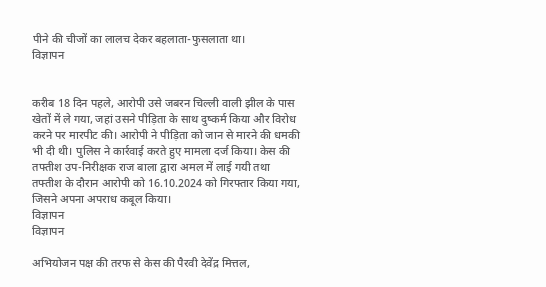पीने की चीजों का लालच देकर बहलाता-फुसलाता था।
विज्ञापन


करीब 18 दिन पहले, आरोपी उसे जबरन चिल्ली वाली झील के पास खेतों में ले गया, जहां उसने पीड़िता के साथ दुष्कर्म किया और विरोध करने पर मारपीट की। आरोपी ने पीड़िता को जान से मारने की धमकी भी दी थी। पुलिस ने कार्रवाई करते हुए मामला दर्ज किया। केस की तफ्तीश उप-निरीक्षक राज बाला द्वारा अमल में लाई गयी तथा तफ्तीश के दौरान आरोपी को 16.10.2024 को गिरफ्तार किया गया, जिसने अपना अपराध कबूल किया।
विज्ञापन
विज्ञापन

अभियोजन पक्ष की तरफ से केस की पैरवी देवेंद्र मित्तल,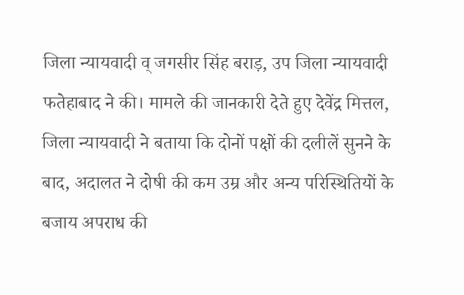जिला न्यायवादी व् जगसीर सिंह बराड़, उप जिला न्यायवादी फतेहाबाद ने की। मामले की जानकारी देते हुए देवेंद्र मित्तल, जिला न्यायवादी ने बताया कि दोनों पक्षों की दलीलें सुनने के बाद, अदालत ने दोषी की कम उम्र और अन्य परिस्थितियों के बजाय अपराध की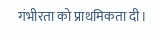गंभीरता को प्राथमिकता दी।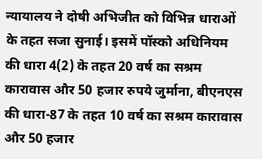न्यायालय ने दोषी अभिजीत को विभिन्न धाराओं के तहत सजा सुनाई। इसमें पॉस्को अधिनियम की धारा 4(2) के तहत 20 वर्ष का सश्रम कारावास और 50 हजार रुपये जुर्माना, बीएनएस की धारा-87 के तहत 10 वर्ष का सश्रम कारावास और 50 हजार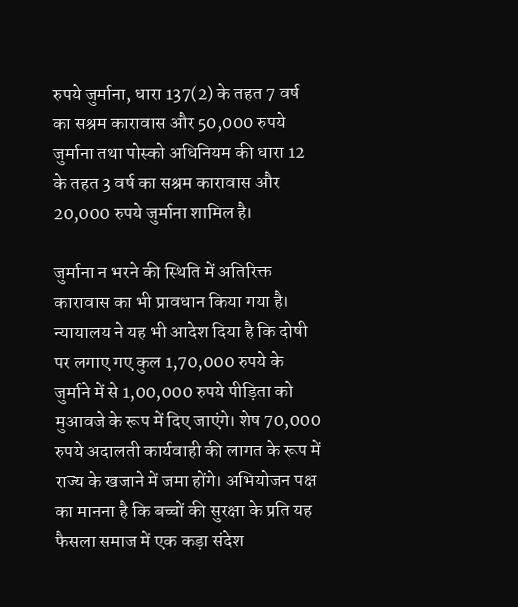रुपये जुर्माना, धारा 137(2) के तहत 7 वर्ष का सश्रम कारावास और 50,000 रुपये जुर्माना तथा पोस्को अधिनियम की धारा 12 के तहत 3 वर्ष का सश्रम कारावास और 20,000 रुपये जुर्माना शामिल है।

जुर्माना न भरने की स्थिति में अतिरिक्त कारावास का भी प्रावधान किया गया है। न्यायालय ने यह भी आदेश दिया है कि दोषी पर लगाए गए कुल 1,70,000 रुपये के जुर्माने में से 1,00,000 रुपये पीड़िता को मुआवजे के रूप में दिए जाएंगे। शेष 70,000 रुपये अदालती कार्यवाही की लागत के रूप में राज्य के खजाने में जमा होंगे। अभियोजन पक्ष का मानना है कि बच्चों की सुरक्षा के प्रति यह फैसला समाज में एक कड़ा संदेश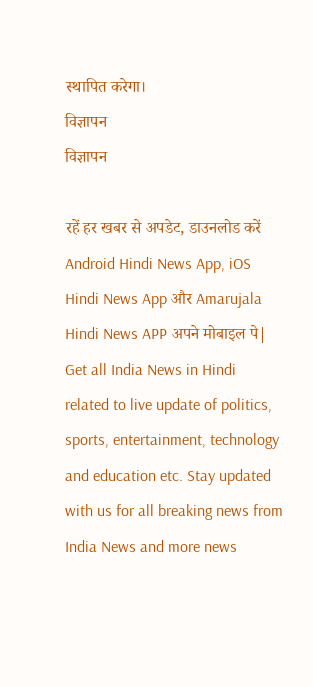स्थापित करेगा।
विज्ञापन
विज्ञापन

रहें हर खबर से अपडेट, डाउनलोड करें Android Hindi News App, iOS Hindi News App और Amarujala Hindi News APP अपने मोबाइल पे|
Get all India News in Hindi related to live update of politics, sports, entertainment, technology and education etc. Stay updated with us for all breaking news from India News and more news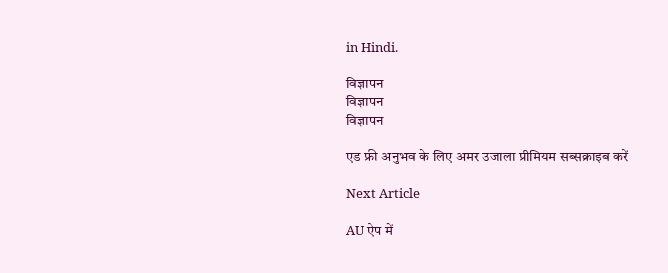in Hindi.

विज्ञापन
विज्ञापन
विज्ञापन

एड फ्री अनुभव के लिए अमर उजाला प्रीमियम सब्सक्राइब करें

Next Article

AU ऐप में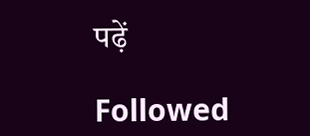पढ़ें

Followed